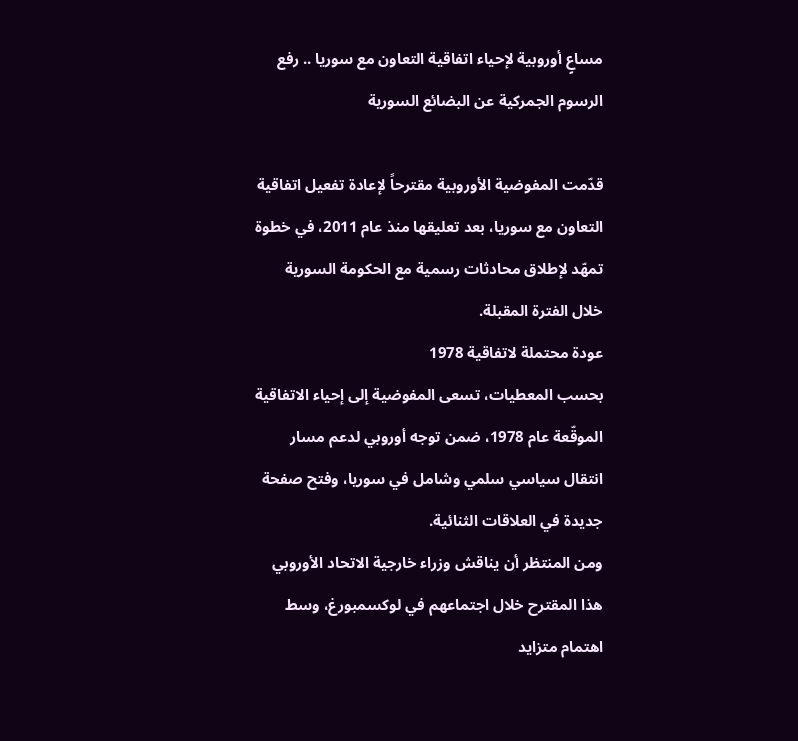مساعٍ أوروبية لإحياء اتفاقية التعاون مع سوريا .. رفع الرسوم الجمركية عن البضائع السورية

قدّمت المفوضية الأوروبية مقترحاً لإعادة تفعيل اتفاقية التعاون مع سوريا، بعد تعليقها منذ عام 2011، في خطوة تمهّد لإطلاق محادثات رسمية مع الحكومة السورية خلال الفترة المقبلة.
عودة محتملة لاتفاقية 1978
بحسب المعطيات، تسعى المفوضية إلى إحياء الاتفاقية الموقّعة عام 1978، ضمن توجه أوروبي لدعم مسار انتقال سياسي سلمي وشامل في سوريا، وفتح صفحة جديدة في العلاقات الثنائية.
ومن المنتظر أن يناقش وزراء خارجية الاتحاد الأوروبي هذا المقترح خلال اجتماعهم في لوكسمبورغ، وسط اهتمام متزايد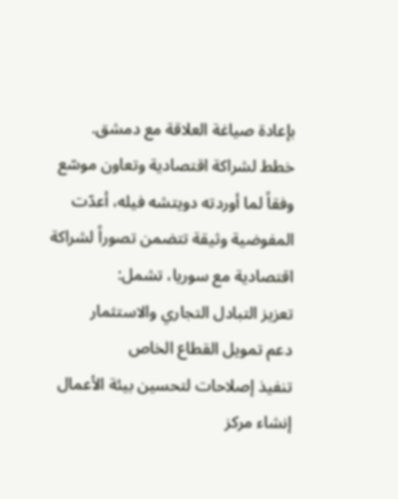بإعادة صياغة العلاقة مع دمشق.
خطط لشراكة اقتصادية وتعاون موسّع
وفقاً لما أوردته دويتشه فيله، أعدّت المفوضية وثيقة تتضمن تصوراً لشراكة اقتصادية مع سوريا، تشمل:
تعزيز التبادل التجاري والاستثمار
دعم تمويل القطاع الخاص
تنفيذ إصلاحات لتحسين بيئة الأعمال
إنشاء مركز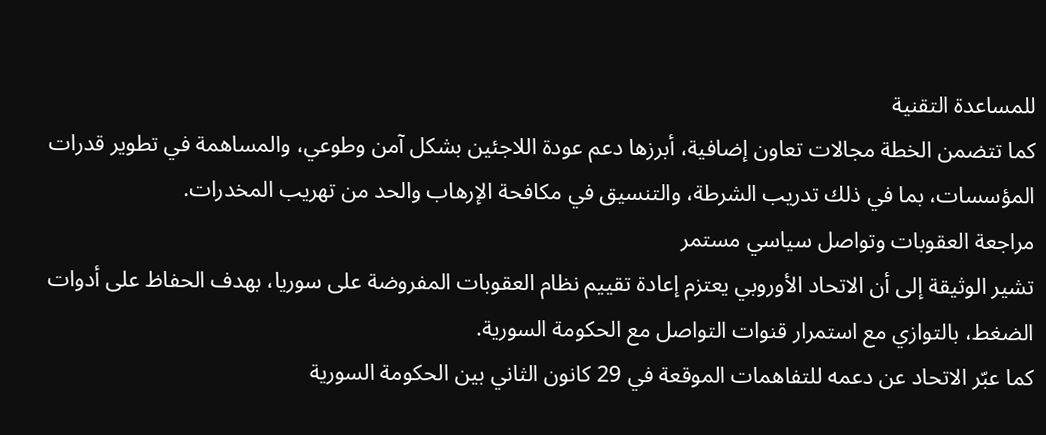للمساعدة التقنية
كما تتضمن الخطة مجالات تعاون إضافية، أبرزها دعم عودة اللاجئين بشكل آمن وطوعي، والمساهمة في تطوير قدرات المؤسسات، بما في ذلك تدريب الشرطة، والتنسيق في مكافحة الإرهاب والحد من تهريب المخدرات.
مراجعة العقوبات وتواصل سياسي مستمر
تشير الوثيقة إلى أن الاتحاد الأوروبي يعتزم إعادة تقييم نظام العقوبات المفروضة على سوريا، بهدف الحفاظ على أدوات الضغط، بالتوازي مع استمرار قنوات التواصل مع الحكومة السورية.
كما عبّر الاتحاد عن دعمه للتفاهمات الموقعة في 29 كانون الثاني بين الحكومة السورية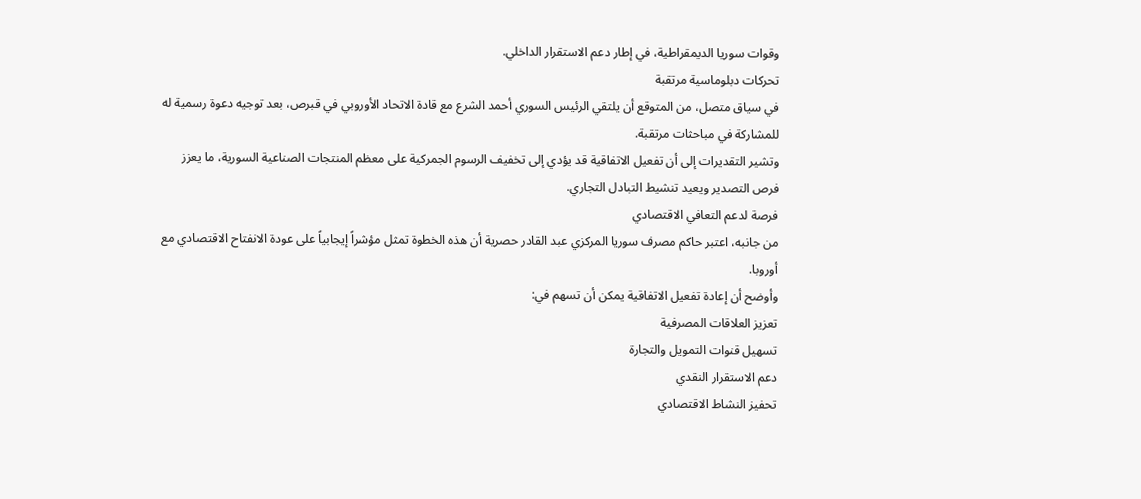وقوات سوريا الديمقراطية، في إطار دعم الاستقرار الداخلي.
تحركات دبلوماسية مرتقبة
في سياق متصل، من المتوقع أن يلتقي الرئيس السوري أحمد الشرع مع قادة الاتحاد الأوروبي في قبرص، بعد توجيه دعوة رسمية له للمشاركة في مباحثات مرتقبة.
وتشير التقديرات إلى أن تفعيل الاتفاقية قد يؤدي إلى تخفيف الرسوم الجمركية على معظم المنتجات الصناعية السورية، ما يعزز فرص التصدير ويعيد تنشيط التبادل التجاري.
فرصة لدعم التعافي الاقتصادي
من جانبه، اعتبر حاكم مصرف سوريا المركزي عبد القادر حصرية أن هذه الخطوة تمثل مؤشراً إيجابياً على عودة الانفتاح الاقتصادي مع أوروبا.
وأوضح أن إعادة تفعيل الاتفاقية يمكن أن تسهم في:
تعزيز العلاقات المصرفية
تسهيل قنوات التمويل والتجارة
دعم الاستقرار النقدي
تحفيز النشاط الاقتصادي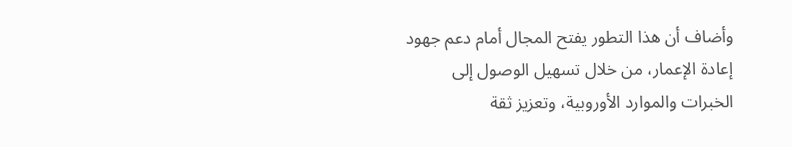وأضاف أن هذا التطور يفتح المجال أمام دعم جهود إعادة الإعمار، من خلال تسهيل الوصول إلى الخبرات والموارد الأوروبية، وتعزيز ثقة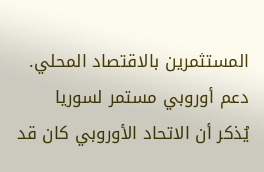المستثمرين بالاقتصاد المحلي.
دعم أوروبي مستمر لسوريا
يُذكر أن الاتحاد الأوروبي كان قد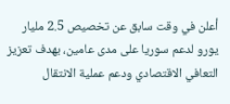أعلن في وقت سابق عن تخصيص 2.5 مليار يورو لدعم سوريا على مدى عامين، بهدف تعزيز التعافي الاقتصادي ودعم عملية الانتقال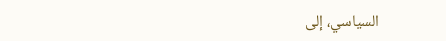السياسي، إلى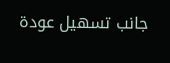جانب تسهيل عودة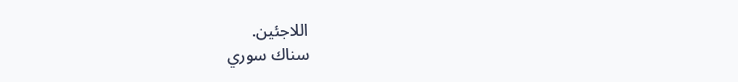اللاجئين.
سناك سوري